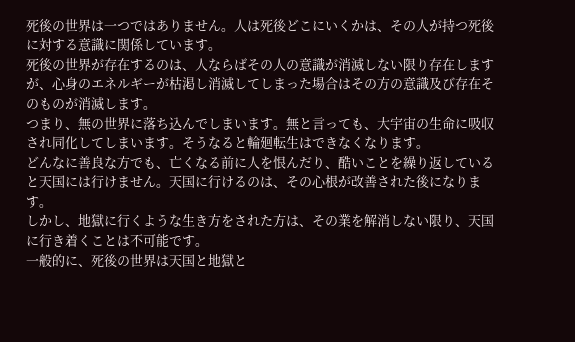死後の世界は一つではありません。人は死後どこにいくかは、その人が持つ死後に対する意識に関係しています。
死後の世界が存在するのは、人ならばその人の意識が消滅しない限り存在しますが、心身のエネルギーが枯渇し消滅してしまった場合はその方の意識及び存在そのものが消滅します。
つまり、無の世界に落ち込んでしまいます。無と言っても、大宇宙の生命に吸収され同化してしまいます。そうなると輪廻転生はできなくなります。
どんなに善良な方でも、亡くなる前に人を恨んだり、酷いことを繰り返していると天国には行けません。天国に行けるのは、その心根が改善された後になります。
しかし、地獄に行くような生き方をされた方は、その業を解消しない限り、天国に行き着くことは不可能です。
一般的に、死後の世界は天国と地獄と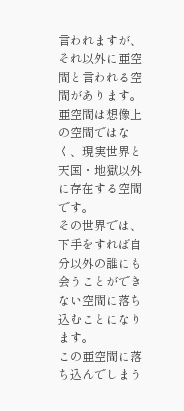言われますが、それ以外に亜空間と言われる空間があります。亜空間は想像上の空間ではなく、現実世界と天国・地獄以外に存在する空間です。
その世界では、下手をすれば自分以外の誰にも会うことができない空間に落ち込むことになります。
この亜空間に落ち込んでしまう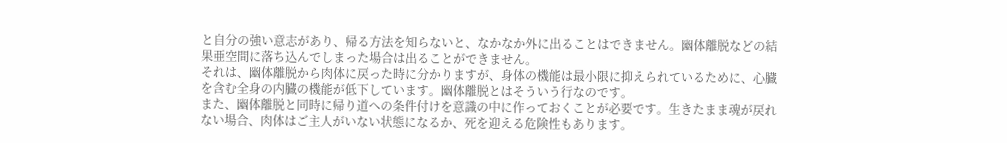と自分の強い意志があり、帰る方法を知らないと、なかなか外に出ることはできません。幽体離脱などの結果亜空間に落ち込んでしまった場合は出ることができません。
それは、幽体離脱から肉体に戻った時に分かりますが、身体の機能は最小限に抑えられているために、心臓を含む全身の内臓の機能が低下しています。幽体離脱とはそういう行なのです。
また、幽体離脱と同時に帰り道への条件付けを意識の中に作っておくことが必要です。生きたまま魂が戻れない場合、肉体はご主人がいない状態になるか、死を迎える危険性もあります。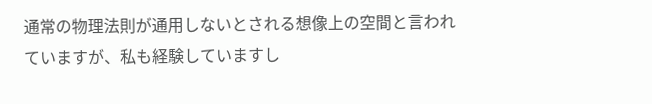通常の物理法則が通用しないとされる想像上の空間と言われていますが、私も経験していますし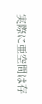実際に亜空間は存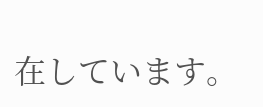在しています。